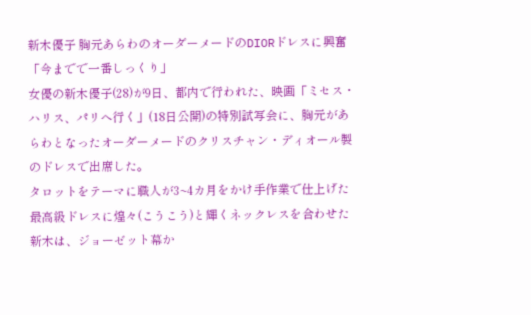新木優子 胸元あらわのオーダーメードのDIORドレスに興奮「今までで一番しっくり」
女優の新木優子(28)が9日、都内で行われた、映画「ミセス・ハリス、パリへ行く」(18日公開)の特別試写会に、胸元があらわとなったオーダーメードのクリスチャン・ディオール製のドレスで出席した。
タロットをテーマに職人が3~4カ月をかけ手作業で仕上げた最高級ドレスに煌々(こうこう)と輝くネックレスを合わせた新木は、ジョーゼット幕か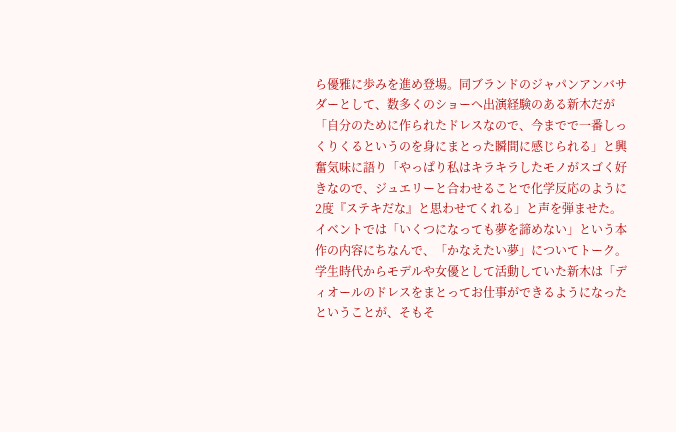ら優雅に歩みを進め登場。同ブランドのジャパンアンバサダーとして、数多くのショーへ出演経験のある新木だが「自分のために作られたドレスなので、今までで一番しっくりくるというのを身にまとった瞬間に感じられる」と興奮気味に語り「やっぱり私はキラキラしたモノがスゴく好きなので、ジュエリーと合わせることで化学反応のように2度『ステキだな』と思わせてくれる」と声を弾ませた。
イベントでは「いくつになっても夢を諦めない」という本作の内容にちなんで、「かなえたい夢」についてトーク。学生時代からモデルや女優として活動していた新木は「ディオールのドレスをまとってお仕事ができるようになったということが、そもそ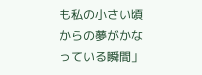も私の小さい頃からの夢がかなっている瞬間」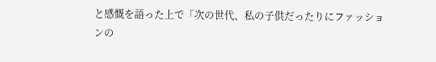と感慨を語った上で「次の世代、私の子供だったりにファッションの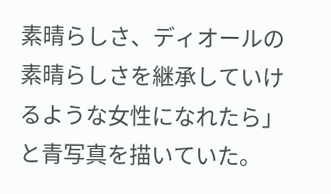素晴らしさ、ディオールの素晴らしさを継承していけるような女性になれたら」と青写真を描いていた。